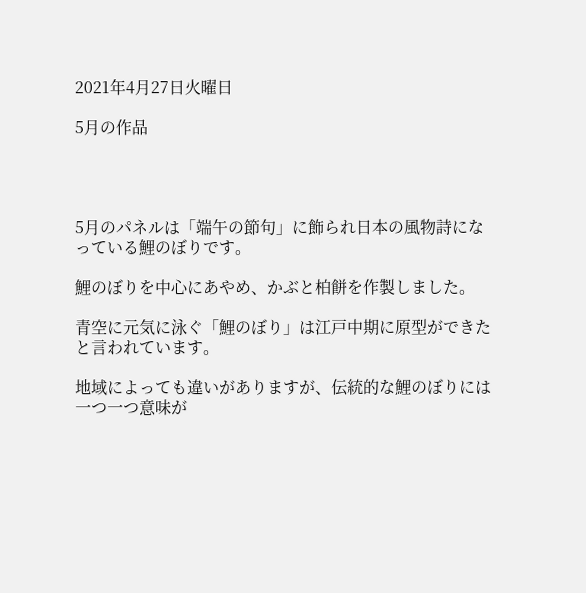2021年4月27日火曜日

5月の作品




5月のパネルは「端午の節句」に飾られ日本の風物詩になっている鯉のぼりです。

鯉のぼりを中心にあやめ、かぶと柏餅を作製しました。

青空に元気に泳ぐ「鯉のぼり」は江戸中期に原型ができたと言われています。

地域によっても違いがありますが、伝統的な鯉のぼりには一つ一つ意味が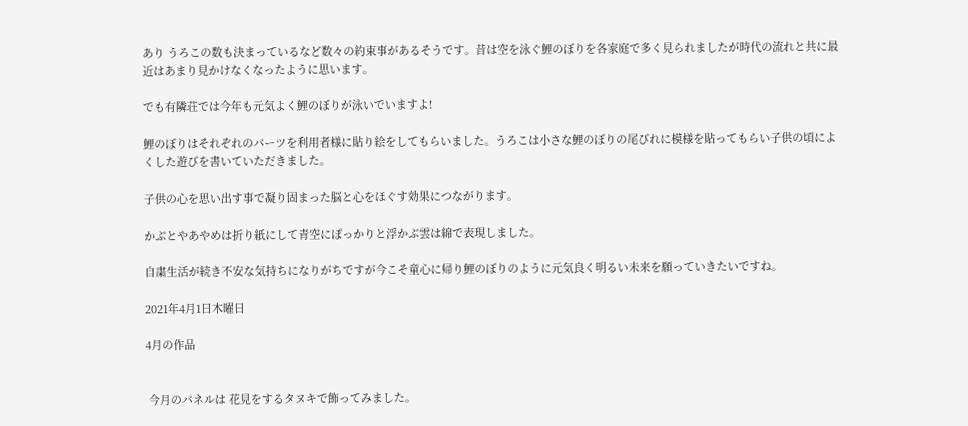あり うろこの数も決まっているなど数々の約束事があるそうです。昔は空を泳ぐ鯉のぼりを各家庭で多く見られましたが時代の流れと共に最近はあまり見かけなくなったように思います。

でも有隣荘では今年も元気よく鯉のぼりが泳いでいますよ!

鯉のぼりはそれぞれのパーツを利用者様に貼り絵をしてもらいました。うろこは小さな鯉のぼりの尾びれに模様を貼ってもらい子供の頃によくした遊びを書いていただきました。

子供の心を思い出す事で凝り固まった脳と心をほぐす効果につながります。

かぶとやあやめは折り紙にして青空にぽっかりと浮かぶ雲は綿で表現しました。

自粛生活が続き不安な気持ちになりがちですが今こそ童心に帰り鯉のぼりのように元気良く明るい未来を願っていきたいですね。

2021年4月1日木曜日

4月の作品


 今月のパネルは 花見をするタヌキで飾ってみました。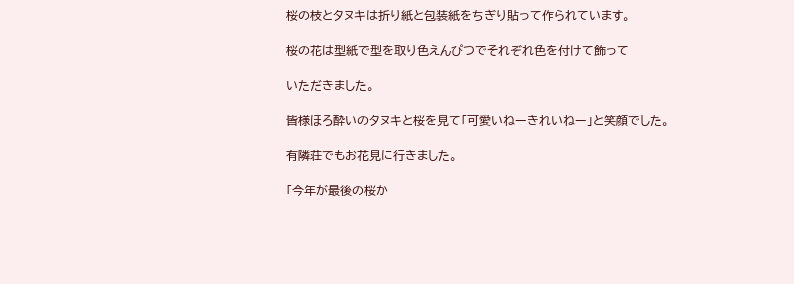桜の枝とタヌキは折り紙と包装紙をちぎり貼って作られています。

桜の花は型紙で型を取り色えんぴつでそれぞれ色を付けて飾って

いただきました。

皆様ほろ酔いのタヌキと桜を見て「可愛いねーきれいねー」と笑顔でした。

有隣荘でもお花見に行きました。

「今年が最後の桜か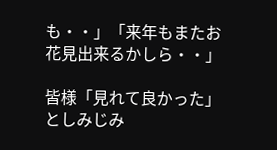も・・」「来年もまたお花見出来るかしら・・」

皆様「見れて良かった」としみじみ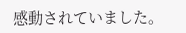感動されていました。